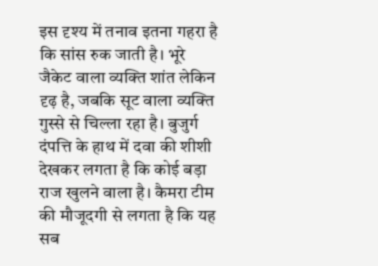इस दृश्य में तनाव इतना गहरा है कि सांस रुक जाती है। भूरे जैकेट वाला व्यक्ति शांत लेकिन दृढ़ है, जबकि सूट वाला व्यक्ति गुस्से से चिल्ला रहा है। बुजुर्ग दंपत्ति के हाथ में दवा की शीशी देखकर लगता है कि कोई बड़ा राज खुलने वाला है। कैमरा टीम की मौजूदगी से लगता है कि यह सब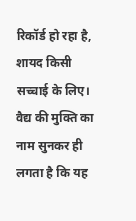रिकॉर्ड हो रहा है, शायद किसी सच्चाई के लिए। वैद्य की मुक्ति का नाम सुनकर ही लगता है कि यह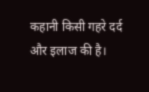कहानी किसी गहरे दर्द और इलाज की है।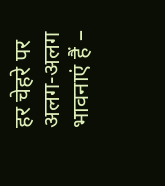हर चेहरे पर अलग-अलग भावनाएं हैं –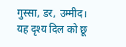गुस्सा, डर, उम्मीद। यह दृश्य दिल को छू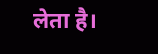लेता है।